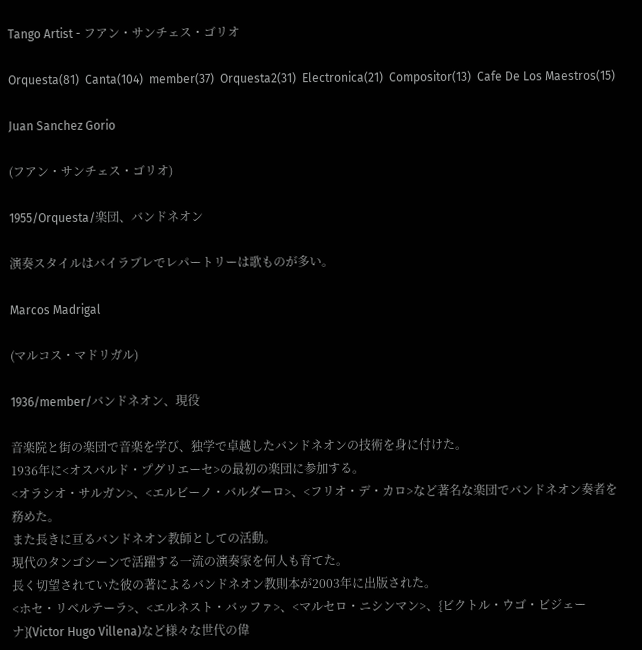Tango Artist - フアン・サンチェス・ゴリオ

Orquesta(81)  Canta(104)  member(37)  Orquesta2(31)  Electronica(21)  Compositor(13)  Cafe De Los Maestros(15)

Juan Sanchez Gorio

(フアン・サンチェス・ゴリオ)

1955/Orquesta/楽団、バンドネオン

演奏スタイルはバイラブレでレパートリーは歌ものが多い。

Marcos Madrigal

(マルコス・マドリガル)

1936/member/バンドネオン、現役

音楽院と街の楽団で音楽を学び、独学で卓越したバンドネオンの技術を身に付けた。
1936年に<オスバルド・プグリエーセ>の最初の楽団に参加する。
<オラシオ・サルガン>、<エルビーノ・バルダーロ>、<フリオ・デ・カロ>など著名な楽団でバンドネオン奏者を務めた。
また長きに亘るバンドネオン教師としての活動。
現代のタンゴシーンで活躍する一流の演奏家を何人も育てた。
長く切望されていた彼の著によるバンドネオン教則本が2003年に出版された。
<ホセ・リベルテーラ>、<エルネスト・バッファ>、<マルセロ・ニシンマン>、{ビクトル・ウゴ・ビジェーナ}(Victor Hugo Villena)など様々な世代の偉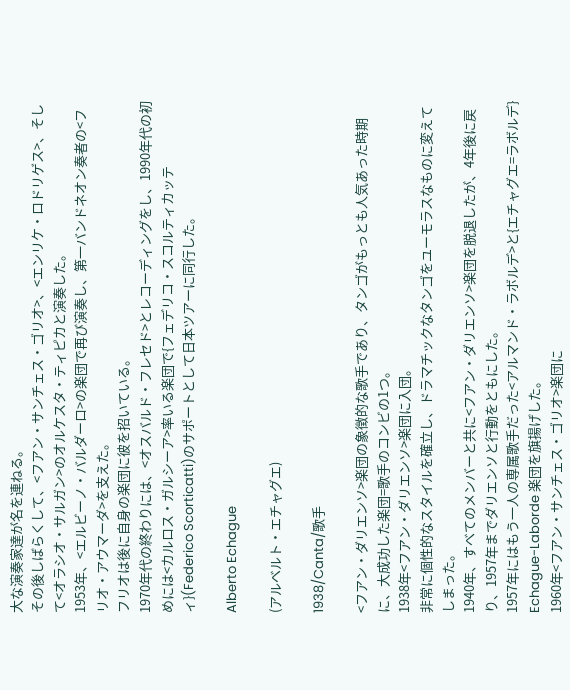大な演奏家達が名を連ねる。
その後しばらくして、<フアン・サンチェス・ゴリオ>、<エンリケ・ロドリゲス>、そして<オラシオ・サルガン>のオルケスタ・ティピカと演奏した。
1953年、<エルビーノ・バルダーロ>の楽団で再び演奏し、第一バンドネオン奏者の<フリオ・アウマーダ>を支えた。
フリオは後に自身の楽団に彼を招いている。
1970年代の終わりには、<オスバルド・フレセド>とレコーディングをし、1990年代の初めには<カルロス・ガルシーア>率いる楽団で{フェデリコ・スコルティカッティ}(Federico Scorticatti)のサポートとして日本ツアーに同行した。

Alberto Echague

(アルベルト・エチャグエ)

1938/Canta/歌手

<フアン・ダリエンソ>楽団の象徴的な歌手であり、タンゴがもっとも人気あった時期に、大成功した楽団=歌手のコンビの1つ。
1938年<フアン・ダリエンソ>楽団に入団。
非常に個性的なスタイルを確立し、ドラマチックなタンゴをユーモラスなものに変えてしまった。
1940年、すべてのメンバーと共に<フアン・ダリエンソ>楽団を脱退したが、4年後に戻り、1957年までダリエンソと行動をともにした。
1957年にはもう一人の専属歌手だった<アルマンド・ラボルデ>と{エチャグエ=ラボルデ} Echague-Laborde 楽団を旗揚げした。
1960年<フアン・サンチェス・ゴリオ>楽団に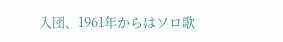入団、1961年からはソロ歌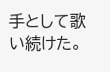手として歌い続けた。